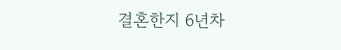결혼한지 6년차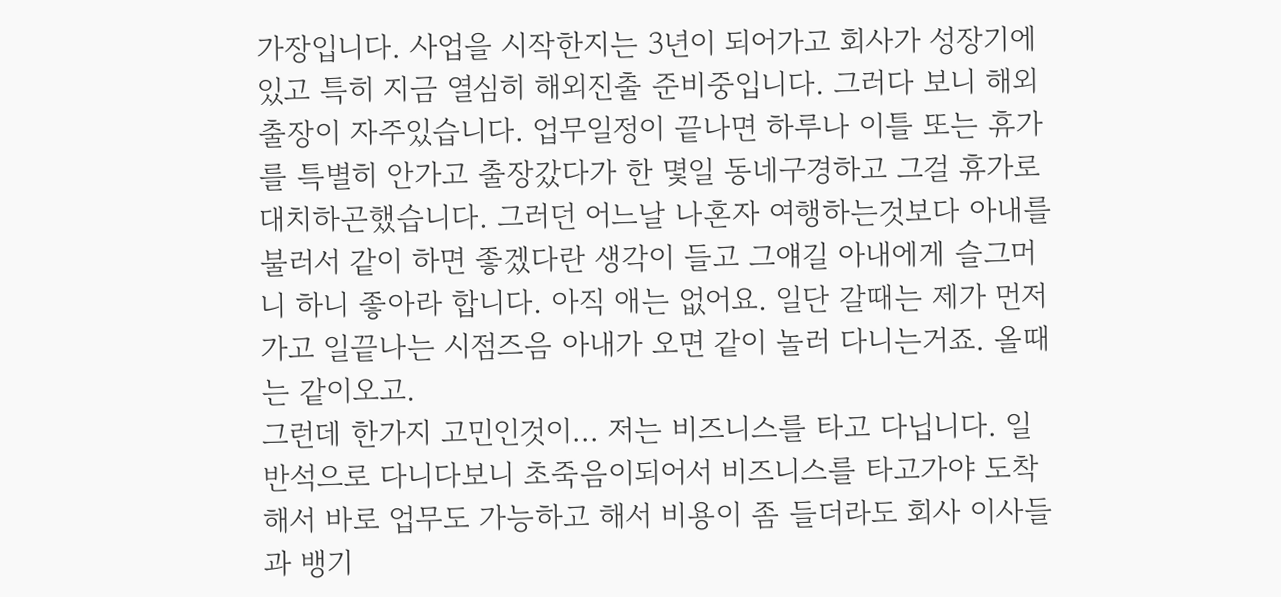가장입니다. 사업을 시작한지는 3년이 되어가고 회사가 성장기에 있고 특히 지금 열심히 해외진출 준비중입니다. 그러다 보니 해외 출장이 자주있습니다. 업무일정이 끝나면 하루나 이틀 또는 휴가를 특별히 안가고 출장갔다가 한 몇일 동네구경하고 그걸 휴가로 대치하곤했습니다. 그러던 어느날 나혼자 여행하는것보다 아내를 불러서 같이 하면 좋겠다란 생각이 들고 그얘길 아내에게 슬그머니 하니 좋아라 합니다. 아직 애는 없어요. 일단 갈때는 제가 먼저가고 일끝나는 시점즈음 아내가 오면 같이 놀러 다니는거죠. 올때는 같이오고.
그런데 한가지 고민인것이... 저는 비즈니스를 타고 다닙니다. 일반석으로 다니다보니 초죽음이되어서 비즈니스를 타고가야 도착해서 바로 업무도 가능하고 해서 비용이 좀 들더라도 회사 이사들과 뱅기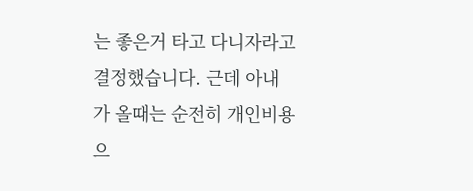는 좋은거 타고 다니자라고 결정했습니다. 근데 아내가 올때는 순전히 개인비용으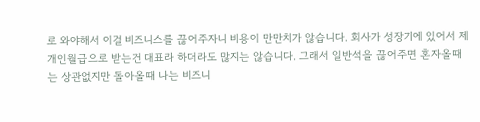로 와야해서 이걸 비즈니스를 끊어주자니 비용이 만만치가 않습니다. 회사가 성장기에 있어서 제 개인월급으로 받는건 대표라 하더라도 많지는 않습니다. 그래서 일반석을 끊어주면 혼자올때는 상관없지만 돌아올때 나는 비즈니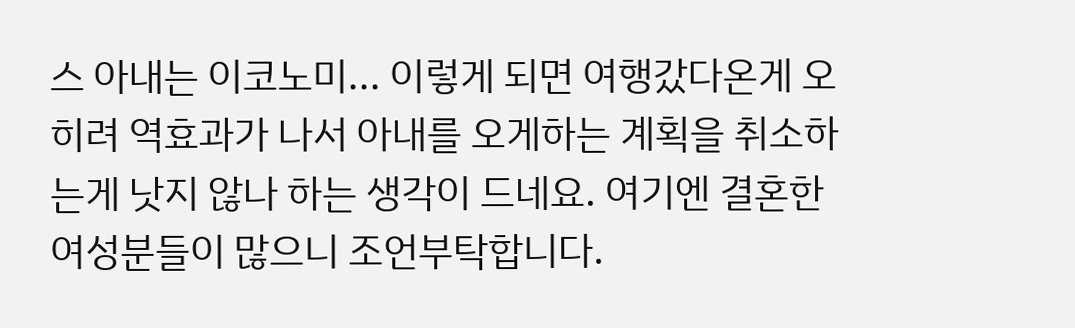스 아내는 이코노미... 이렇게 되면 여행갔다온게 오히려 역효과가 나서 아내를 오게하는 계획을 취소하는게 낫지 않나 하는 생각이 드네요. 여기엔 결혼한 여성분들이 많으니 조언부탁합니다.